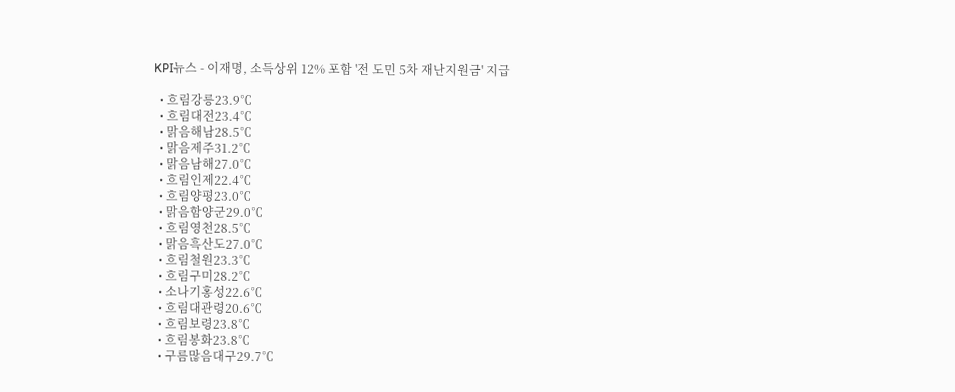KPI뉴스 - 이재명, 소득상위 12% 포함 '전 도민 5차 재난지원금' 지급

  • 흐림강릉23.9℃
  • 흐림대전23.4℃
  • 맑음해남28.5℃
  • 맑음제주31.2℃
  • 맑음남해27.0℃
  • 흐림인제22.4℃
  • 흐림양평23.0℃
  • 맑음함양군29.0℃
  • 흐림영천28.5℃
  • 맑음흑산도27.0℃
  • 흐림철원23.3℃
  • 흐림구미28.2℃
  • 소나기홍성22.6℃
  • 흐림대관령20.6℃
  • 흐림보령23.8℃
  • 흐림봉화23.8℃
  • 구름많음대구29.7℃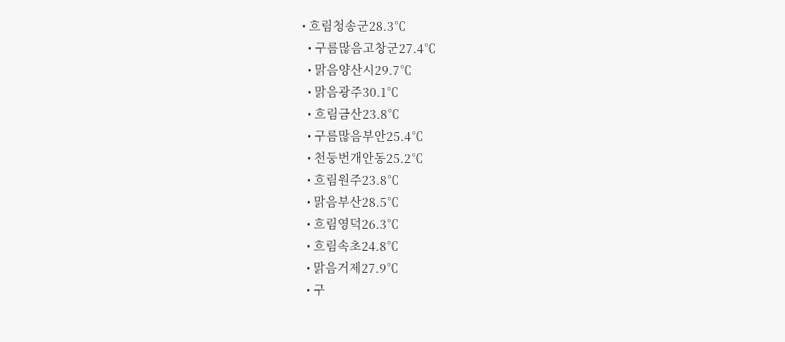• 흐림청송군28.3℃
  • 구름많음고창군27.4℃
  • 맑음양산시29.7℃
  • 맑음광주30.1℃
  • 흐림금산23.8℃
  • 구름많음부안25.4℃
  • 천둥번개안동25.2℃
  • 흐림원주23.8℃
  • 맑음부산28.5℃
  • 흐림영덕26.3℃
  • 흐림속초24.8℃
  • 맑음거제27.9℃
  • 구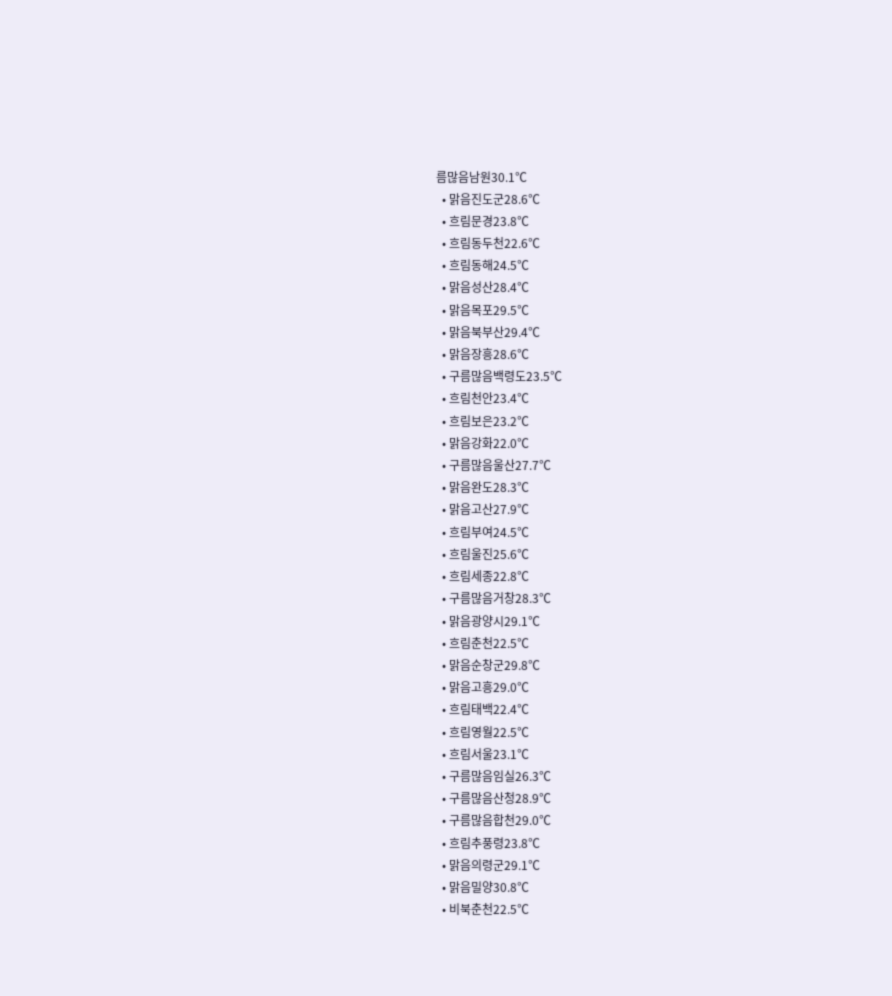름많음남원30.1℃
  • 맑음진도군28.6℃
  • 흐림문경23.8℃
  • 흐림동두천22.6℃
  • 흐림동해24.5℃
  • 맑음성산28.4℃
  • 맑음목포29.5℃
  • 맑음북부산29.4℃
  • 맑음장흥28.6℃
  • 구름많음백령도23.5℃
  • 흐림천안23.4℃
  • 흐림보은23.2℃
  • 맑음강화22.0℃
  • 구름많음울산27.7℃
  • 맑음완도28.3℃
  • 맑음고산27.9℃
  • 흐림부여24.5℃
  • 흐림울진25.6℃
  • 흐림세종22.8℃
  • 구름많음거창28.3℃
  • 맑음광양시29.1℃
  • 흐림춘천22.5℃
  • 맑음순창군29.8℃
  • 맑음고흥29.0℃
  • 흐림태백22.4℃
  • 흐림영월22.5℃
  • 흐림서울23.1℃
  • 구름많음임실26.3℃
  • 구름많음산청28.9℃
  • 구름많음합천29.0℃
  • 흐림추풍령23.8℃
  • 맑음의령군29.1℃
  • 맑음밀양30.8℃
  • 비북춘천22.5℃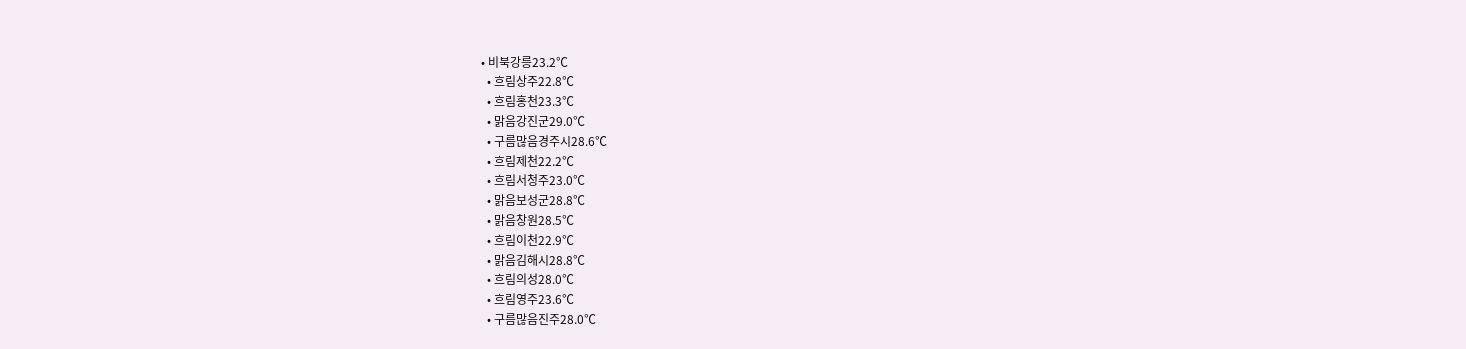• 비북강릉23.2℃
  • 흐림상주22.8℃
  • 흐림홍천23.3℃
  • 맑음강진군29.0℃
  • 구름많음경주시28.6℃
  • 흐림제천22.2℃
  • 흐림서청주23.0℃
  • 맑음보성군28.8℃
  • 맑음창원28.5℃
  • 흐림이천22.9℃
  • 맑음김해시28.8℃
  • 흐림의성28.0℃
  • 흐림영주23.6℃
  • 구름많음진주28.0℃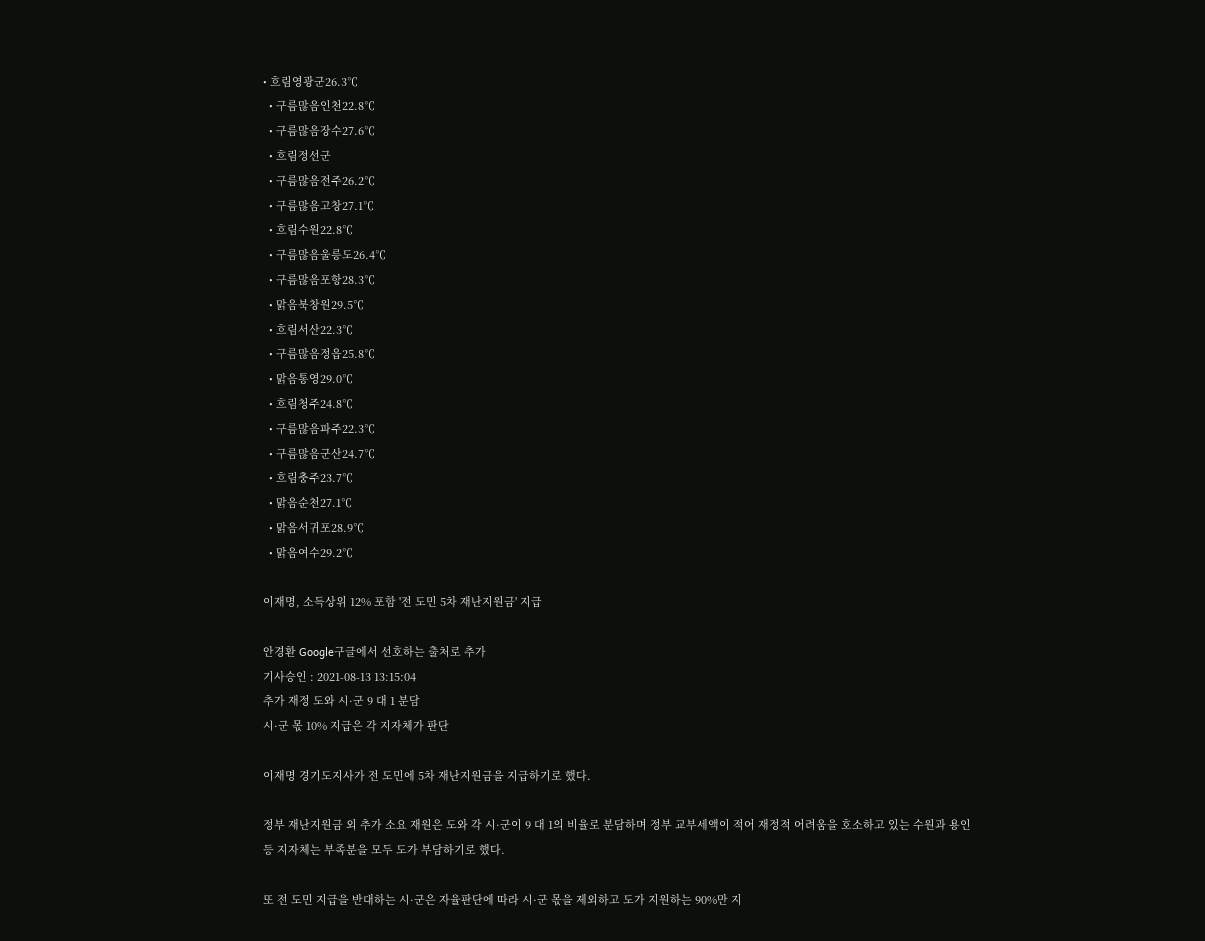• 흐림영광군26.3℃
  • 구름많음인천22.8℃
  • 구름많음장수27.6℃
  • 흐림정선군
  • 구름많음전주26.2℃
  • 구름많음고창27.1℃
  • 흐림수원22.8℃
  • 구름많음울릉도26.4℃
  • 구름많음포항28.3℃
  • 맑음북창원29.5℃
  • 흐림서산22.3℃
  • 구름많음정읍25.8℃
  • 맑음통영29.0℃
  • 흐림청주24.8℃
  • 구름많음파주22.3℃
  • 구름많음군산24.7℃
  • 흐림충주23.7℃
  • 맑음순천27.1℃
  • 맑음서귀포28.9℃
  • 맑음여수29.2℃

이재명, 소득상위 12% 포함 '전 도민 5차 재난지원금' 지급

안경환 Google구글에서 선호하는 출처로 추가
기사승인 : 2021-08-13 13:15:04
추가 재정 도와 시·군 9 대 1 분담
시·군 몫 10% 지급은 각 지자체가 판단

이재명 경기도지사가 전 도민에 5차 재난지원금을 지급하기로 했다.

정부 재난지원금 외 추가 소요 재원은 도와 각 시·군이 9 대 1의 비율로 분담하며 정부 교부세액이 적어 재정적 어려움을 호소하고 있는 수원과 용인 등 지자체는 부족분을 모두 도가 부담하기로 했다.

또 전 도민 지급을 반대하는 시·군은 자율판단에 따라 시·군 몫을 제외하고 도가 지원하는 90%만 지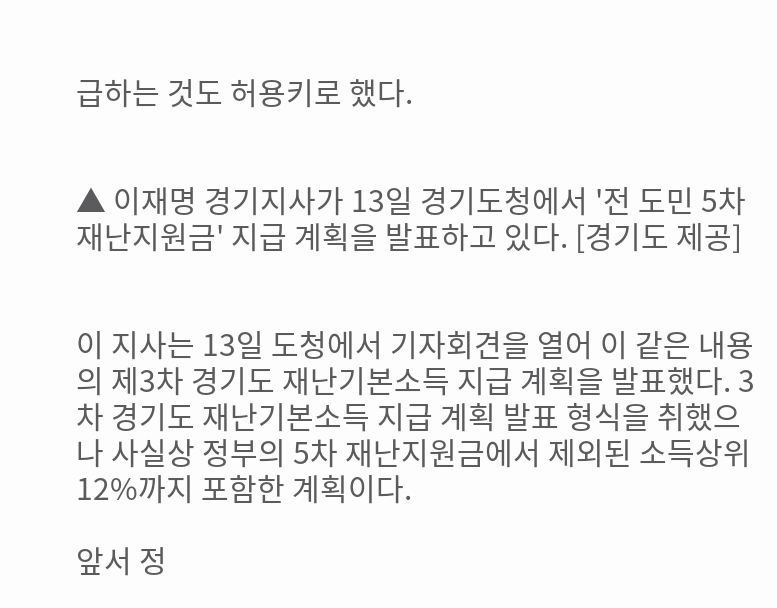급하는 것도 허용키로 했다.


▲ 이재명 경기지사가 13일 경기도청에서 '전 도민 5차 재난지원금' 지급 계획을 발표하고 있다. [경기도 제공]


이 지사는 13일 도청에서 기자회견을 열어 이 같은 내용의 제3차 경기도 재난기본소득 지급 계획을 발표했다. 3차 경기도 재난기본소득 지급 계획 발표 형식을 취했으나 사실상 정부의 5차 재난지원금에서 제외된 소득상위 12%까지 포함한 계획이다.

앞서 정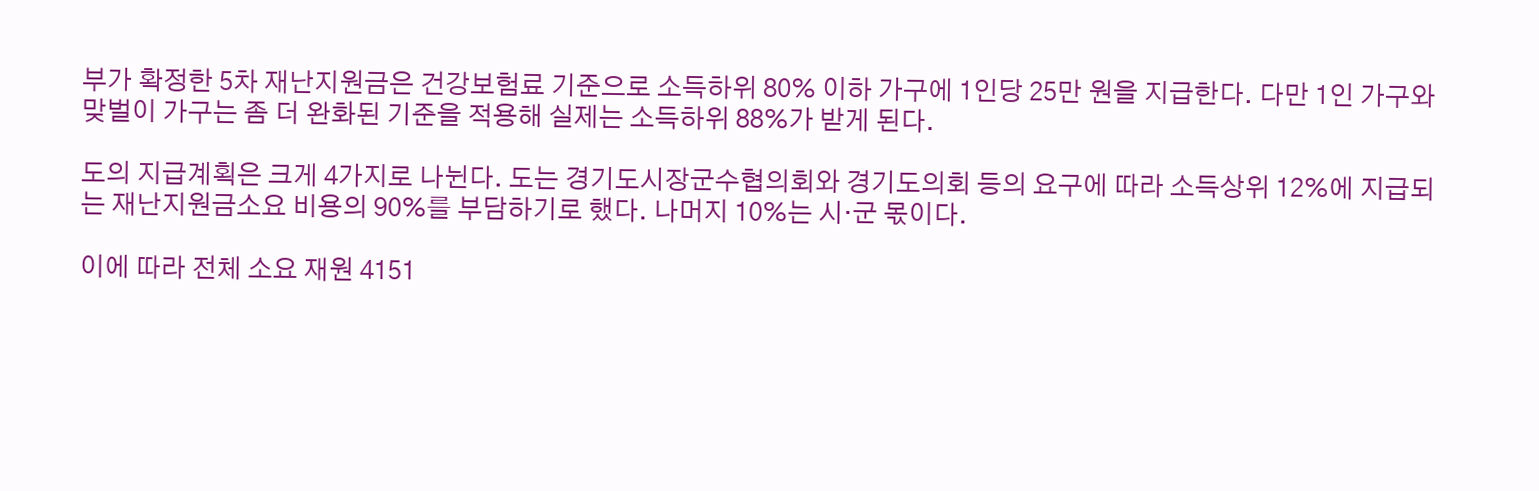부가 확정한 5차 재난지원금은 건강보험료 기준으로 소득하위 80% 이하 가구에 1인당 25만 원을 지급한다. 다만 1인 가구와 맞벌이 가구는 좀 더 완화된 기준을 적용해 실제는 소득하위 88%가 받게 된다.

도의 지급계획은 크게 4가지로 나뉜다. 도는 경기도시장군수협의회와 경기도의회 등의 요구에 따라 소득상위 12%에 지급되는 재난지원금소요 비용의 90%를 부담하기로 했다. 나머지 10%는 시·군 몫이다.

이에 따라 전체 소요 재원 4151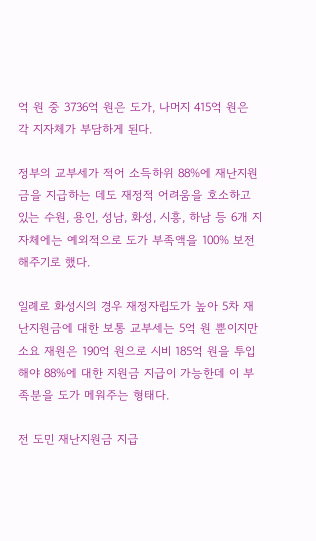억 원 중 3736억 원은 도가, 나머지 415억 원은 각 지자체가 부담하게 된다.

정부의 교부세가 적어 소득하위 88%에 재난지원금을 지급하는 데도 재정적 어려움을 호소하고 있는 수원, 용인, 성남, 화성, 시흥, 하남 등 6개 지자체에는 예외적으로 도가 부족액을 100% 보전해주기로 했다.

일례로 화성시의 경우 재정자립도가 높아 5차 재난지원금에 대한 보통 교부세는 5억 원 뿐이지만 소요 재원은 190억 원으로 시비 185억 원을 투입해야 88%에 대한 지원금 지급이 가능한데 이 부족분을 도가 메워주는 형태다.

전 도민 재난지원금 지급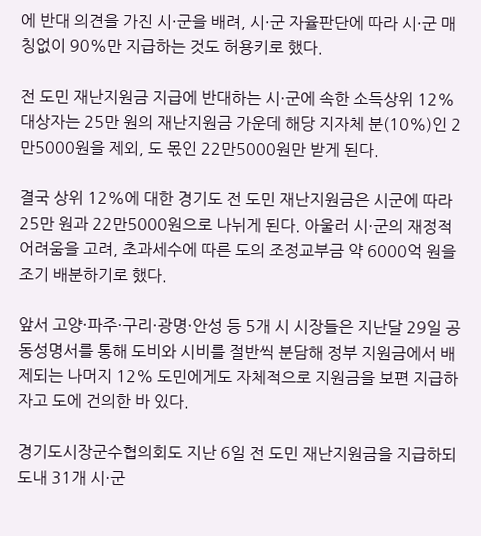에 반대 의견을 가진 시·군을 배려, 시·군 자율판단에 따라 시·군 매칭없이 90%만 지급하는 것도 허용키로 했다.

전 도민 재난지원금 지급에 반대하는 시·군에 속한 소득상위 12% 대상자는 25만 원의 재난지원금 가운데 해당 지자체 분(10%)인 2만5000원을 제외, 도 몫인 22만5000원만 받게 된다.

결국 상위 12%에 대한 경기도 전 도민 재난지원금은 시군에 따라 25만 원과 22만5000원으로 나뉘게 된다. 아울러 시·군의 재정적 어려움을 고려, 초과세수에 따른 도의 조정교부금 약 6000억 원을 조기 배분하기로 했다.

앞서 고양·파주·구리·광명·안성 등 5개 시 시장들은 지난달 29일 공동성명서를 통해 도비와 시비를 절반씩 분담해 정부 지원금에서 배제되는 나머지 12% 도민에게도 자체적으로 지원금을 보편 지급하자고 도에 건의한 바 있다.

경기도시장군수협의회도 지난 6일 전 도민 재난지원금을 지급하되 도내 31개 시·군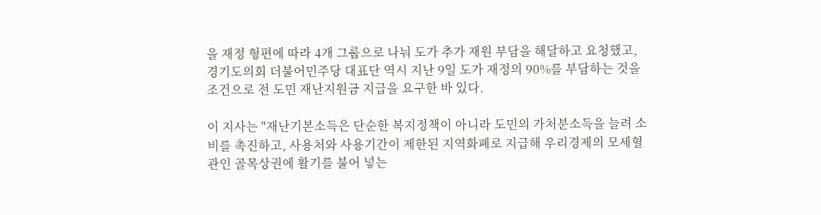을 재정 형편에 따라 4개 그룹으로 나눠 도가 추가 재원 부담을 해달하고 요청했고, 경기도의회 더불어민주당 대표단 역시 지난 9일 도가 재정의 90%를 부담하는 것을 조건으로 전 도민 재난지원금 지급을 요구한 바 있다.

이 지사는 "재난기본소득은 단순한 복지정책이 아니라 도민의 가처분소득을 늘려 소비를 촉진하고, 사용처와 사용기간이 제한된 지역화폐로 지급해 우리경제의 모세혈관인 골목상권에 활기를 불어 넣는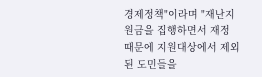경제정책"이라며 "재난지원금을 집행하면서 재정 때문에 지원대상에서 제외된 도민들을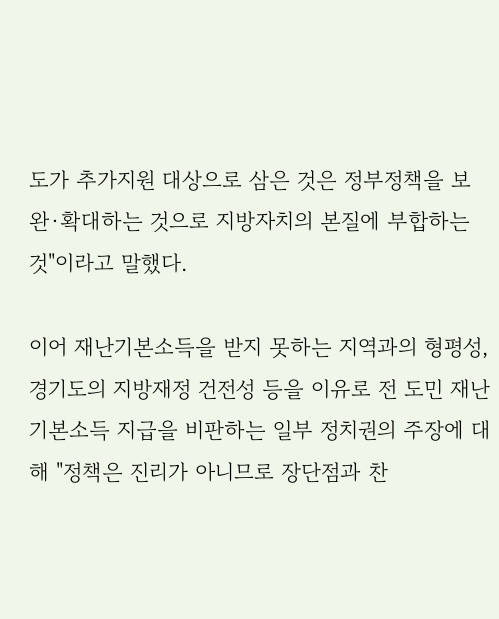도가 추가지원 대상으로 삼은 것은 정부정책을 보완·확대하는 것으로 지방자치의 본질에 부합하는 것"이라고 말했다.

이어 재난기본소득을 받지 못하는 지역과의 형평성, 경기도의 지방재정 건전성 등을 이유로 전 도민 재난기본소득 지급을 비판하는 일부 정치권의 주장에 대해 "정책은 진리가 아니므로 장단점과 찬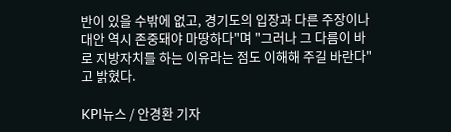반이 있을 수밖에 없고, 경기도의 입장과 다른 주장이나 대안 역시 존중돼야 마땅하다"며 "그러나 그 다름이 바로 지방자치를 하는 이유라는 점도 이해해 주길 바란다"고 밝혔다.

KPI뉴스 / 안경환 기자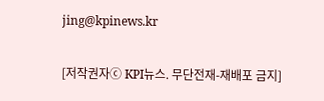jing@kpinews.kr

[저작권자ⓒ KPI뉴스. 무단전재-재배포 금지]